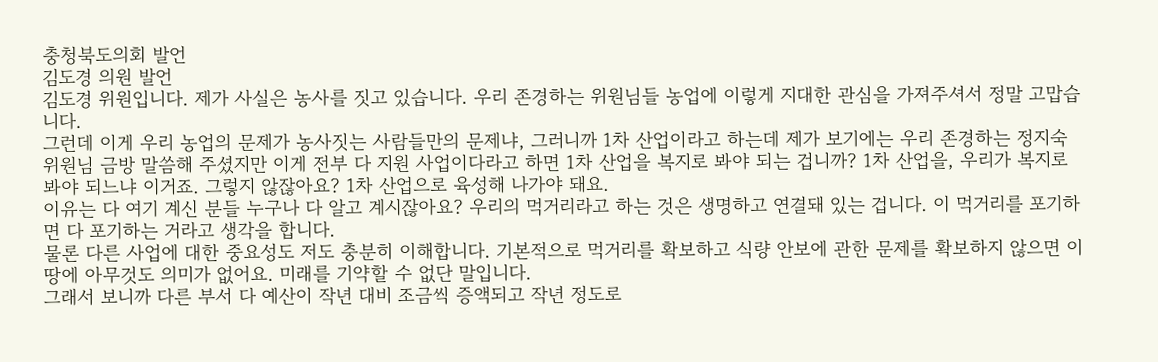충청북도의회 발언
김도경 의원 발언
김도경 위원입니다. 제가 사실은 농사를 짓고 있습니다. 우리 존경하는 위원님들 농업에 이렇게 지대한 관심을 가져주셔서 정말 고맙습니다.
그런데 이게 우리 농업의 문제가 농사짓는 사람들만의 문제냐, 그러니까 1차 산업이라고 하는데 제가 보기에는 우리 존경하는 정지숙 위원님 금방 말씀해 주셨지만 이게 전부 다 지원 사업이다라고 하면 1차 산업을 복지로 봐야 되는 겁니까? 1차 산업을, 우리가 복지로 봐야 되느냐 이거죠. 그렇지 않잖아요? 1차 산업으로 육성해 나가야 돼요.
이유는 다 여기 계신 분들 누구나 다 알고 계시잖아요? 우리의 먹거리라고 하는 것은 생명하고 연결돼 있는 겁니다. 이 먹거리를 포기하면 다 포기하는 거라고 생각을 합니다.
물론 다른 사업에 대한 중요성도 저도 충분히 이해합니다. 기본적으로 먹거리를 확보하고 식량 안보에 관한 문제를 확보하지 않으면 이 땅에 아무것도 의미가 없어요. 미래를 기약할 수 없단 말입니다.
그래서 보니까 다른 부서 다 예산이 작년 대비 조금씩 증액되고 작년 정도로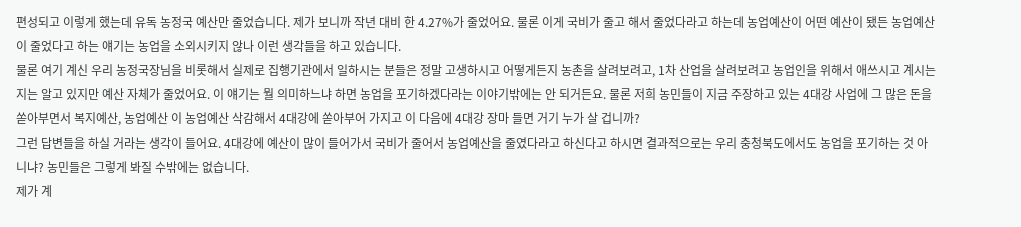편성되고 이렇게 했는데 유독 농정국 예산만 줄었습니다. 제가 보니까 작년 대비 한 4.27%가 줄었어요. 물론 이게 국비가 줄고 해서 줄었다라고 하는데 농업예산이 어떤 예산이 됐든 농업예산이 줄었다고 하는 얘기는 농업을 소외시키지 않나 이런 생각들을 하고 있습니다.
물론 여기 계신 우리 농정국장님을 비롯해서 실제로 집행기관에서 일하시는 분들은 정말 고생하시고 어떻게든지 농촌을 살려보려고, 1차 산업을 살려보려고 농업인을 위해서 애쓰시고 계시는지는 알고 있지만 예산 자체가 줄었어요. 이 얘기는 뭘 의미하느냐 하면 농업을 포기하겠다라는 이야기밖에는 안 되거든요. 물론 저희 농민들이 지금 주장하고 있는 4대강 사업에 그 많은 돈을 쏟아부면서 복지예산, 농업예산 이 농업예산 삭감해서 4대강에 쏟아부어 가지고 이 다음에 4대강 장마 들면 거기 누가 살 겁니까?
그런 답변들을 하실 거라는 생각이 들어요. 4대강에 예산이 많이 들어가서 국비가 줄어서 농업예산을 줄였다라고 하신다고 하시면 결과적으로는 우리 충청북도에서도 농업을 포기하는 것 아니냐? 농민들은 그렇게 봐질 수밖에는 없습니다.
제가 계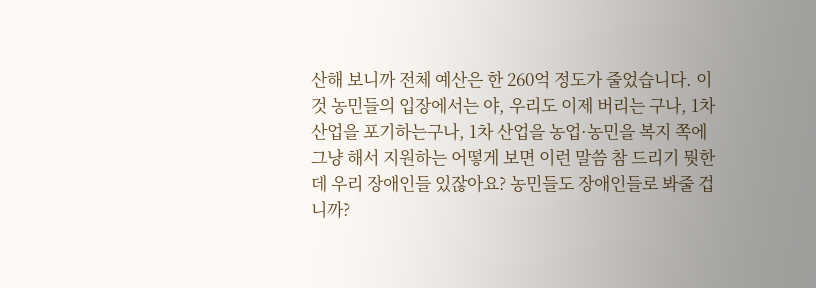산해 보니까 전체 예산은 한 260억 정도가 줄었습니다. 이것 농민들의 입장에서는 야, 우리도 이제 버리는 구나, 1차 산업을 포기하는구나, 1차 산업을 농업·농민을 복지 쪽에 그냥 해서 지원하는 어떻게 보면 이런 말씀 참 드리기 뭣한데 우리 장애인들 있잖아요? 농민들도 장애인들로 봐줄 겁니까?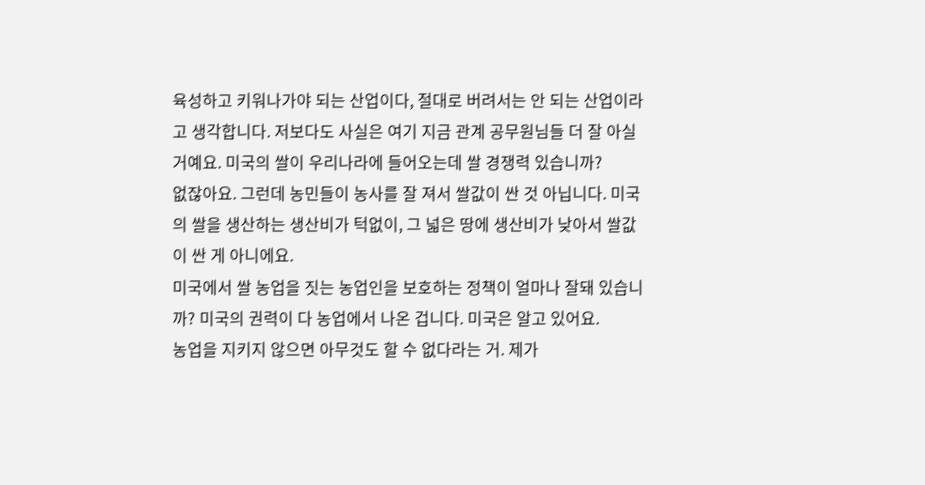육성하고 키워나가야 되는 산업이다, 절대로 버려서는 안 되는 산업이라고 생각합니다. 저보다도 사실은 여기 지금 관계 공무원님들 더 잘 아실 거예요. 미국의 쌀이 우리나라에 들어오는데 쌀 경쟁력 있습니까?
없잖아요. 그런데 농민들이 농사를 잘 져서 쌀값이 싼 것 아닙니다. 미국의 쌀을 생산하는 생산비가 턱없이, 그 넓은 땅에 생산비가 낮아서 쌀값이 싼 게 아니에요.
미국에서 쌀 농업을 짓는 농업인을 보호하는 정책이 얼마나 잘돼 있습니까? 미국의 권력이 다 농업에서 나온 겁니다. 미국은 알고 있어요.
농업을 지키지 않으면 아무것도 할 수 없다라는 거. 제가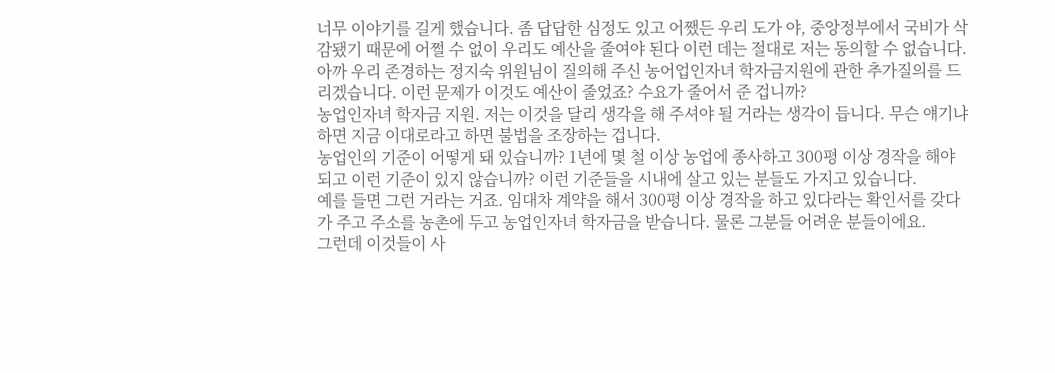너무 이야기를 길게 했습니다. 좀 답답한 심정도 있고 어쨌든 우리 도가 야, 중앙정부에서 국비가 삭감됐기 때문에 어쩔 수 없이 우리도 예산을 줄여야 된다 이런 데는 절대로 저는 동의할 수 없습니다.
아까 우리 존경하는 정지숙 위원님이 질의해 주신 농어업인자녀 학자금지원에 관한 추가질의를 드리겠습니다. 이런 문제가 이것도 예산이 줄었죠? 수요가 줄어서 준 겁니까?
농업인자녀 학자금 지원. 저는 이것을 달리 생각을 해 주셔야 될 거라는 생각이 듭니다. 무슨 얘기냐 하면 지금 이대로라고 하면 불법을 조장하는 겁니다.
농업인의 기준이 어떻게 돼 있습니까? 1년에 몇 철 이상 농업에 종사하고 300평 이상 경작을 해야 되고 이런 기준이 있지 않습니까? 이런 기준들을 시내에 살고 있는 분들도 가지고 있습니다.
예를 들면 그런 거라는 거죠. 임대차 계약을 해서 300평 이상 경작을 하고 있다라는 확인서를 갖다가 주고 주소를 농촌에 두고 농업인자녀 학자금을 받습니다. 물론 그분들 어려운 분들이에요.
그런데 이것들이 사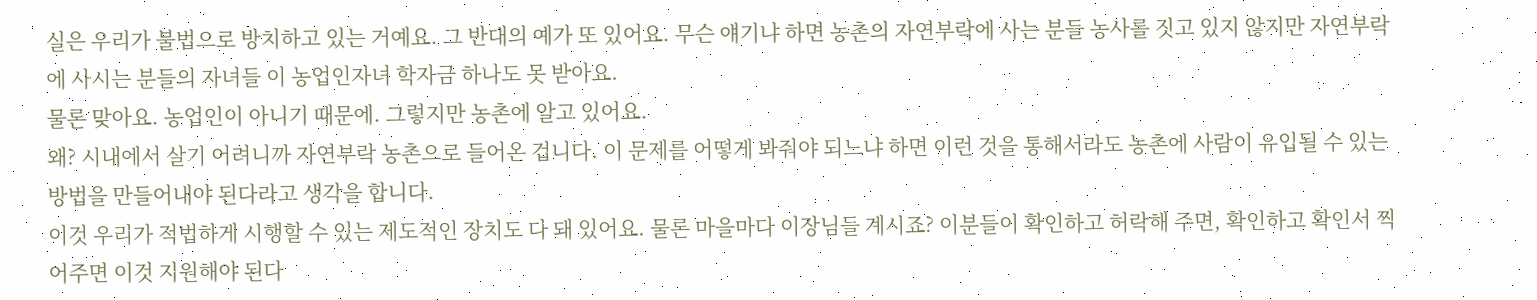실은 우리가 불법으로 방치하고 있는 거예요. 그 반대의 예가 또 있어요. 무슨 얘기냐 하면 농촌의 자연부락에 사는 분들 농사를 짓고 있지 않지만 자연부락에 사시는 분들의 자녀들 이 농업인자녀 학자금 하나도 못 받아요.
물론 맞아요. 농업인이 아니기 때문에. 그렇지만 농촌에 알고 있어요.
왜? 시내에서 살기 어려니까 자연부락 농촌으로 들어온 겁니다. 이 문제를 어떻게 봐줘야 되느냐 하면 이런 것을 통해서라도 농촌에 사람이 유입될 수 있는 방법을 만들어내야 된다라고 생각을 합니다.
이것 우리가 적법하게 시행할 수 있는 제도적인 장치도 다 돼 있어요. 물론 마을마다 이장님들 계시죠? 이분들이 확인하고 허락해 주면, 확인하고 확인서 찍어주면 이것 지원해야 된다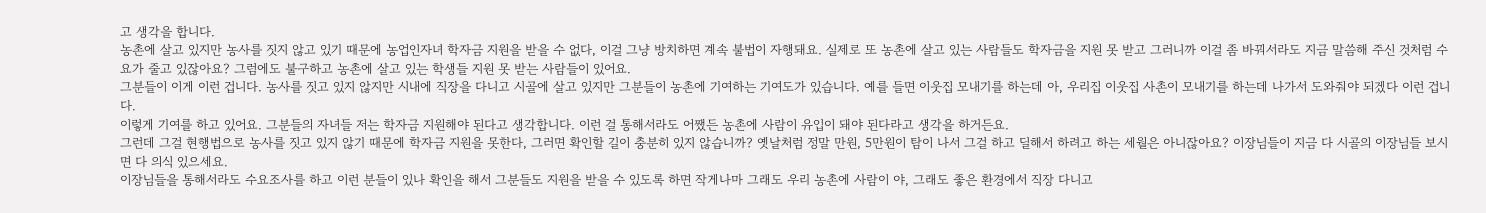고 생각을 합니다.
농촌에 살고 있지만 농사를 짓지 않고 있기 때문에 농업인자녀 학자금 지원을 받을 수 없다, 이걸 그냥 방치하면 계속 불법이 자행돼요. 실제로 또 농촌에 살고 있는 사람들도 학자금을 지원 못 받고 그러니까 이걸 좀 바꿔서라도 지금 말씀해 주신 것처럼 수요가 줄고 있잖아요? 그럼에도 불구하고 농촌에 살고 있는 학생들 지원 못 받는 사람들이 있어요.
그분들이 이게 이런 겁니다. 농사를 짓고 있지 않지만 시내에 직장을 다니고 시골에 살고 있지만 그분들이 농촌에 기여하는 기여도가 있습니다. 예를 들면 이웃집 모내기를 하는데 아, 우리집 이웃집 사촌이 모내기를 하는데 나가서 도와줘야 되겠다 이런 겁니다.
이렇게 기여를 하고 있어요. 그분들의 자녀들 저는 학자금 지원해야 된다고 생각합니다. 이런 걸 통해서라도 어쨌든 농촌에 사람이 유입이 돼야 된다라고 생각을 하거든요.
그런데 그걸 현행법으로 농사를 짓고 있지 않기 때문에 학자금 지원을 못한다, 그러면 확인할 길이 충분히 있지 않습니까? 옛날처럼 정말 만원, 5만원이 탐이 나서 그걸 하고 딜해서 하려고 하는 세월은 아니잖아요? 이장님들이 지금 다 시골의 이장님들 보시면 다 의식 있으세요.
이장님들을 통해서라도 수요조사를 하고 이런 분들이 있나 확인을 해서 그분들도 지원을 받을 수 있도록 하면 작게나마 그래도 우리 농촌에 사람이 야, 그래도 좋은 환경에서 직장 다니고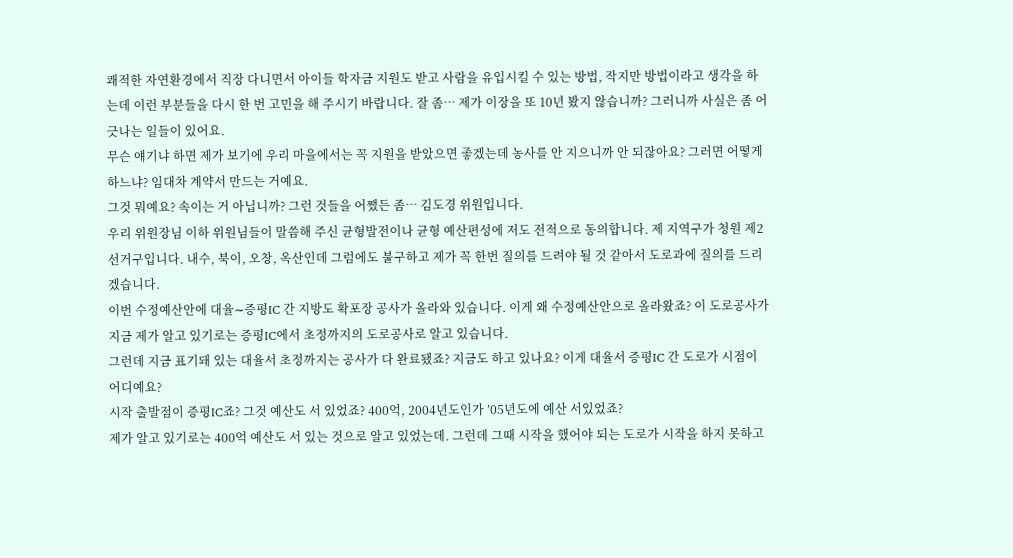쾌적한 자연환경에서 직장 다니면서 아이들 학자금 지원도 받고 사람을 유입시킬 수 있는 방법, 작지만 방법이라고 생각을 하는데 이런 부분들을 다시 한 번 고민을 해 주시기 바랍니다. 잘 좀… 제가 이장을 또 10년 봤지 않습니까? 그러니까 사실은 좀 어긋나는 일들이 있어요.
무슨 얘기냐 하면 제가 보기에 우리 마을에서는 꼭 지원을 받았으면 좋겠는데 농사를 안 지으니까 안 되잖아요? 그러면 어떻게 하느냐? 임대차 계약서 만드는 거예요.
그것 뭐예요? 속이는 거 아닙니까? 그런 것들을 어쨌든 좀… 김도경 위원입니다.
우리 위원장님 이하 위원님들이 말씀해 주신 균형발전이나 균형 예산편성에 저도 전적으로 동의합니다. 제 지역구가 청원 제2선거구입니다. 내수, 북이, 오창, 옥산인데 그럼에도 불구하고 제가 꼭 한번 질의를 드려야 될 것 같아서 도로과에 질의를 드리겠습니다.
이번 수정예산안에 대율∼증평IC 간 지방도 확포장 공사가 올라와 있습니다. 이게 왜 수정예산안으로 올라왔죠? 이 도로공사가 지금 제가 알고 있기로는 증평IC에서 초정까지의 도로공사로 알고 있습니다.
그런데 지금 표기돼 있는 대율서 초정까지는 공사가 다 완료됐죠? 지금도 하고 있나요? 이게 대율서 증평IC 간 도로가 시점이 어디예요?
시작 출발점이 증평IC죠? 그것 예산도 서 있었죠? 400억, 2004년도인가 ’05년도에 예산 서있었죠?
제가 알고 있기로는 400억 예산도 서 있는 것으로 알고 있었는데. 그런데 그때 시작을 했어야 되는 도로가 시작을 하지 못하고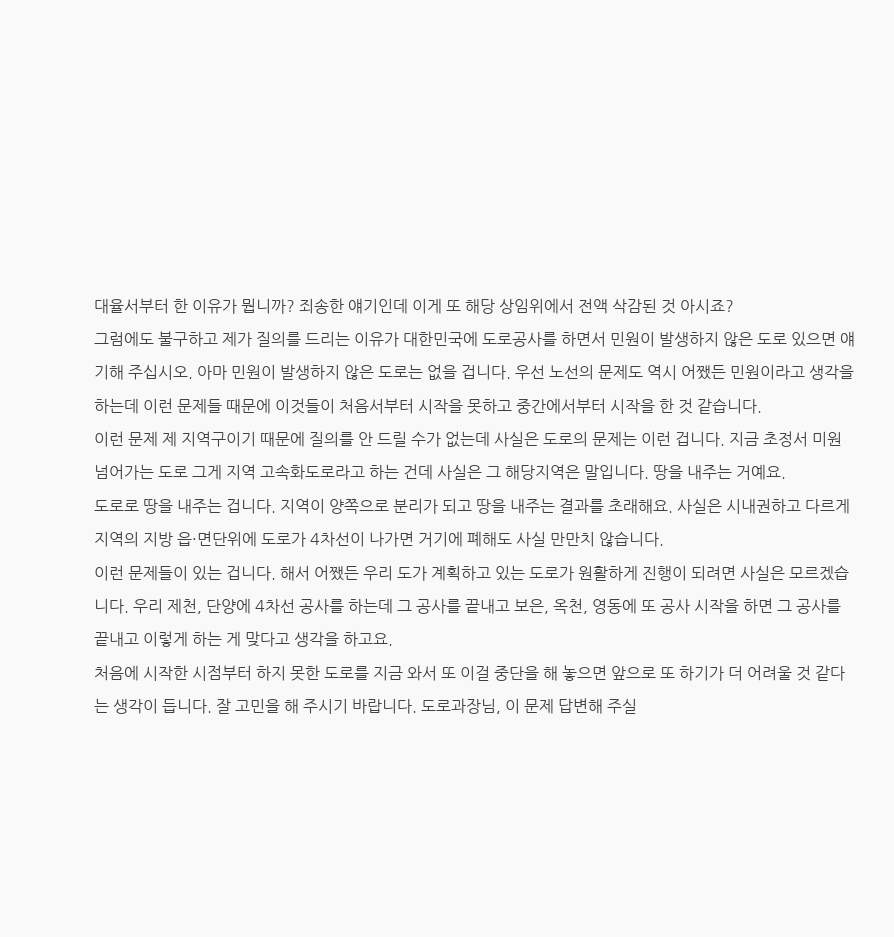대율서부터 한 이유가 뭡니까? 죄송한 얘기인데 이게 또 해당 상임위에서 전액 삭감된 것 아시죠?
그럼에도 불구하고 제가 질의를 드리는 이유가 대한민국에 도로공사를 하면서 민원이 발생하지 않은 도로 있으면 얘기해 주십시오. 아마 민원이 발생하지 않은 도로는 없을 겁니다. 우선 노선의 문제도 역시 어쨌든 민원이라고 생각을 하는데 이런 문제들 때문에 이것들이 처음서부터 시작을 못하고 중간에서부터 시작을 한 것 같습니다.
이런 문제 제 지역구이기 때문에 질의를 안 드릴 수가 없는데 사실은 도로의 문제는 이런 겁니다. 지금 초정서 미원 넘어가는 도로 그게 지역 고속화도로라고 하는 건데 사실은 그 해당지역은 말입니다. 땅을 내주는 거예요.
도로로 땅을 내주는 겁니다. 지역이 양쪽으로 분리가 되고 땅을 내주는 결과를 초래해요. 사실은 시내권하고 다르게 지역의 지방 읍·면단위에 도로가 4차선이 나가면 거기에 폐해도 사실 만만치 않습니다.
이런 문제들이 있는 겁니다. 해서 어쨌든 우리 도가 계획하고 있는 도로가 원활하게 진행이 되려면 사실은 모르겠습니다. 우리 제천, 단양에 4차선 공사를 하는데 그 공사를 끝내고 보은, 옥천, 영동에 또 공사 시작을 하면 그 공사를 끝내고 이렇게 하는 게 맞다고 생각을 하고요.
처음에 시작한 시점부터 하지 못한 도로를 지금 와서 또 이걸 중단을 해 놓으면 앞으로 또 하기가 더 어려울 것 같다는 생각이 듭니다. 잘 고민을 해 주시기 바랍니다. 도로과장님, 이 문제 답변해 주실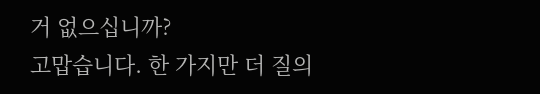거 없으십니까?
고맙습니다. 한 가지만 더 질의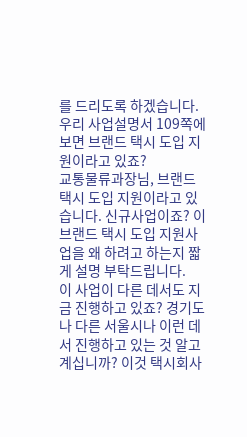를 드리도록 하겠습니다. 우리 사업설명서 109쪽에 보면 브랜드 택시 도입 지원이라고 있죠?
교통물류과장님, 브랜드 택시 도입 지원이라고 있습니다. 신규사업이죠? 이 브랜드 택시 도입 지원사업을 왜 하려고 하는지 짧게 설명 부탁드립니다.
이 사업이 다른 데서도 지금 진행하고 있죠? 경기도나 다른 서울시나 이런 데서 진행하고 있는 것 알고 계십니까? 이것 택시회사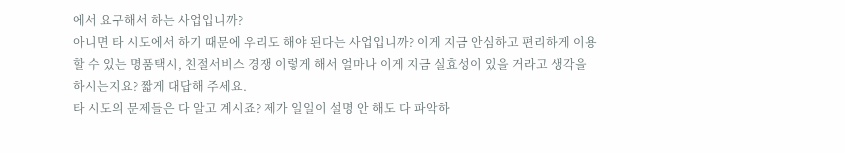에서 요구해서 하는 사업입니까?
아니면 타 시도에서 하기 때문에 우리도 해야 된다는 사업입니까? 이게 지금 안심하고 편리하게 이용할 수 있는 명품택시, 친절서비스 경쟁 이렇게 해서 얼마나 이게 지금 실효성이 있을 거라고 생각을 하시는지요? 짧게 대답해 주세요.
타 시도의 문제들은 다 알고 계시죠? 제가 일일이 설명 안 해도 다 파악하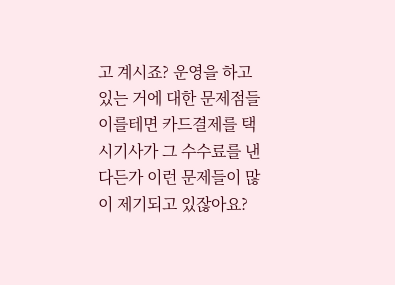고 계시죠? 운영을 하고 있는 거에 대한 문제점들 이를테면 카드결제를 택시기사가 그 수수료를 낸다든가 이런 문제들이 많이 제기되고 있잖아요?